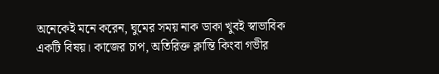অনেকেই মনে করেন, ঘুমের সময় নাক ডাকা খুবই স্বাভাবিক একটি বিষয়। কাজের চাপ, অতিরিক্ত ক্লান্তি কিংবা গভীর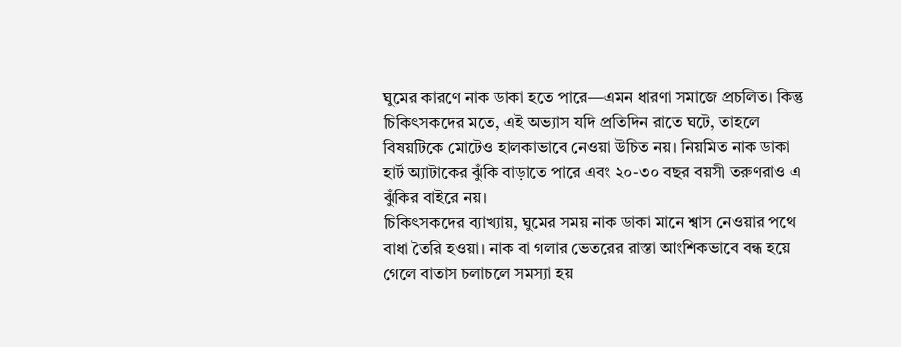ঘুমের কারণে নাক ডাকা হতে পারে—এমন ধারণা সমাজে প্রচলিত। কিন্তু চিকিৎসকদের মতে, এই অভ্যাস যদি প্রতিদিন রাতে ঘটে, তাহলে বিষয়টিকে মোটেও হালকাভাবে নেওয়া উচিত নয়। নিয়মিত নাক ডাকা হার্ট অ্যাটাকের ঝুঁকি বাড়াতে পারে এবং ২০-৩০ বছর বয়সী তরুণরাও এ ঝুঁকির বাইরে নয়।
চিকিৎসকদের ব্যাখ্যায়, ঘুমের সময় নাক ডাকা মানে শ্বাস নেওয়ার পথে বাধা তৈরি হওয়া। নাক বা গলার ভেতরের রাস্তা আংশিকভাবে বন্ধ হয়ে গেলে বাতাস চলাচলে সমস্যা হয়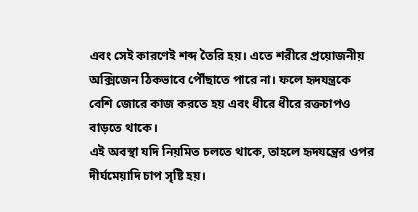এবং সেই কারণেই শব্দ তৈরি হয়। এতে শরীরে প্রয়োজনীয় অক্সিজেন ঠিকভাবে পৌঁছাতে পারে না। ফলে হৃদযন্ত্রকে বেশি জোরে কাজ করতে হয় এবং ধীরে ধীরে রক্তচাপও বাড়তে থাকে।
এই অবস্থা যদি নিয়মিত চলতে থাকে, তাহলে হৃদযন্ত্রের ওপর দীর্ঘমেয়াদি চাপ সৃষ্টি হয়।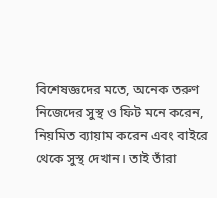বিশেষজ্ঞদের মতে, অনেক তরুণ নিজেদের সুস্থ ও ফিট মনে করেন, নিয়মিত ব্যায়াম করেন এবং বাইরে থেকে সুস্থ দেখান। তাই তাঁরা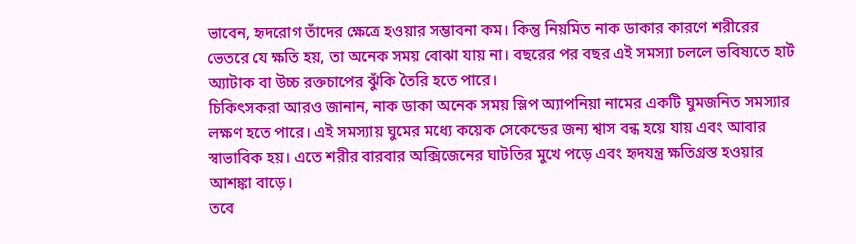ভাবেন, হৃদরোগ তাঁদের ক্ষেত্রে হওয়ার সম্ভাবনা কম। কিন্তু নিয়মিত নাক ডাকার কারণে শরীরের ভেতরে যে ক্ষতি হয়, তা অনেক সময় বোঝা যায় না। বছরের পর বছর এই সমস্যা চললে ভবিষ্যতে হার্ট অ্যাটাক বা উচ্চ রক্তচাপের ঝুঁকি তৈরি হতে পারে।
চিকিৎসকরা আরও জানান, নাক ডাকা অনেক সময় স্লিপ অ্যাপনিয়া নামের একটি ঘুমজনিত সমস্যার লক্ষণ হতে পারে। এই সমস্যায় ঘুমের মধ্যে কয়েক সেকেন্ডের জন্য শ্বাস বন্ধ হয়ে যায় এবং আবার স্বাভাবিক হয়। এতে শরীর বারবার অক্সিজেনের ঘাটতির মুখে পড়ে এবং হৃদযন্ত্র ক্ষতিগ্রস্ত হওয়ার আশঙ্কা বাড়ে।
তবে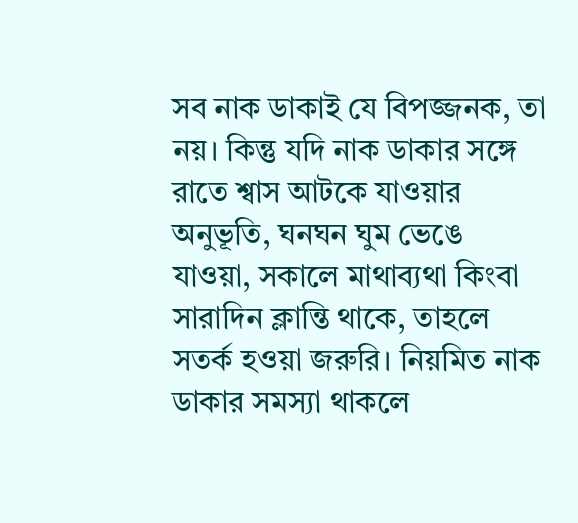সব নাক ডাকাই যে বিপজ্জনক, তা নয়। কিন্তু যদি নাক ডাকার সঙ্গে রাতে শ্বাস আটকে যাওয়ার অনুভূতি, ঘনঘন ঘুম ভেঙে যাওয়া, সকালে মাথাব্যথা কিংবা সারাদিন ক্লান্তি থাকে, তাহলে সতর্ক হওয়া জরুরি। নিয়মিত নাক ডাকার সমস্যা থাকলে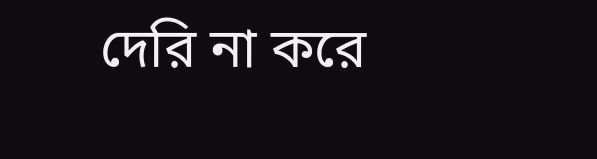দেরি না করে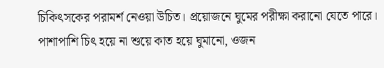চিকিৎসকের পরামর্শ নেওয়া উচিত। প্রয়োজনে ঘুমের পরীক্ষা করানো যেতে পারে। পাশাপাশি চিৎ হয়ে না শুয়ে কাত হয়ে ঘুমানো, ওজন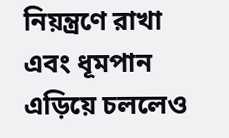নিয়ন্ত্রণে রাখা এবং ধূমপান এড়িয়ে চললেও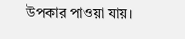উপকার পাওয়া যায়।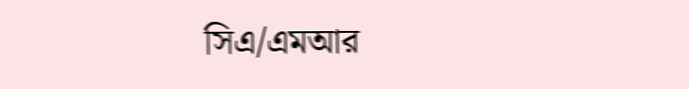সিএ/এমআর